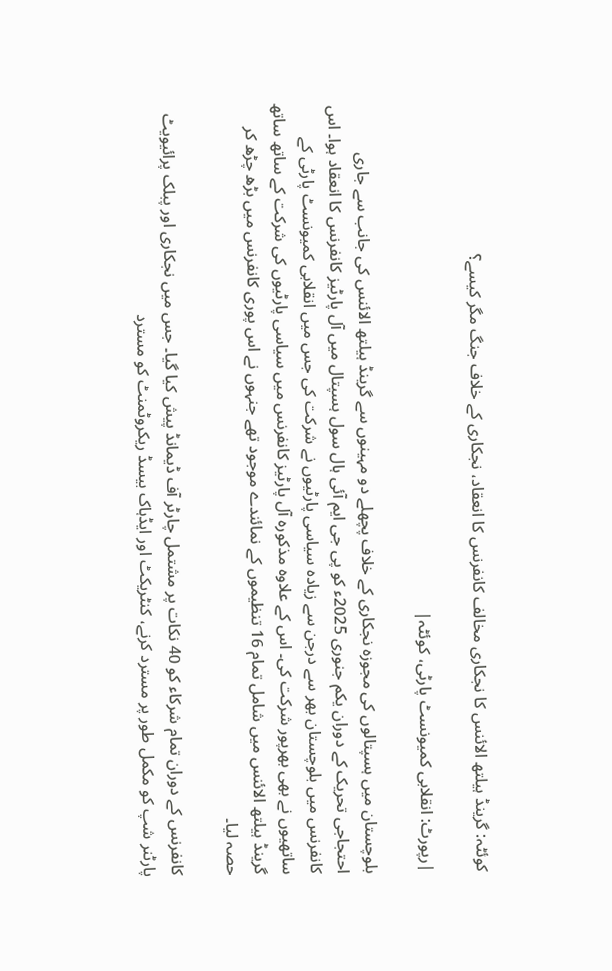کوئٹہ: گرینڈ ہیلتھ الائنس کا نجکاری مخالف کانفرنس کا انعقاد، نجکاری کے خلاف جنگ مگر کیسے؟

|رپورٹ: انقلابی کمیونسٹ پارٹی، کوئٹہ|

بلوچستان میں ہسپتالوں کی مجوزہ نجکاری کے خلاف پچھلے دو مہینوں سے گرینڈ ہیلتھ الائنس کی جانب سے جاری احتجاجی تحریک کے دوران یکم جنوری 2025ء کو پی جی ایم آئی ہال سول ہسپتال میں آل پارٹیز کانفرنس کا انعقاد ہوا۔ اس کانفرنس میں بلوچستان بھر سے درجن سے زیادہ سیاسی پارٹیوں نے شرکت کی جس میں انقلابی کمیونسٹ پارٹی کے ساتھیوں نے بھی بھرپور شرکت کی۔ اس کے علاوہ مذکورہ آل پارٹیز کانفرنس میں سیاسی پارٹیوں کی شرکت کے ساتھ ساتھ گرینڈ ہیلتھ الائنس میں شامل تمام 16 تنظیموں کے نمائندے موجود تھے جنہوں نے اس پوری کانفرنس میں بڑھ چڑھ کر حصہ لیا۔

کانفرنس کے دوران تمام شرکاء کو 40 نکات پر مشتمل چارٹر آف ڈیمانڈ پیش کیا گیا۔ جس میں نجکاری اور پبلک پرائیویٹ پارٹنر شپ کو مکمل طور پر مسترد کرنے، کنٹریکٹ اور ایڈہاک بیسڈ ریکروٹمنٹ کو مسترد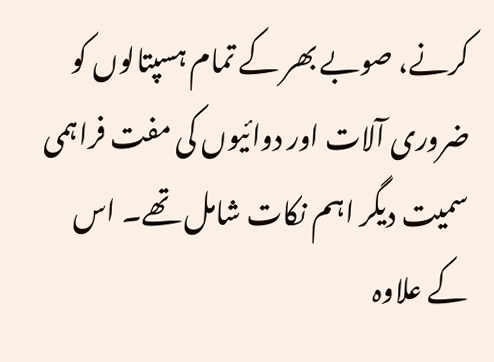کرنے، صوبے بھر کے تمام ہسپتالوں کو ضروری آلات اور دوائیوں کی مفت فراہمی سمیت دیگر اہم نکات شامل تھے۔ اس کے علاوہ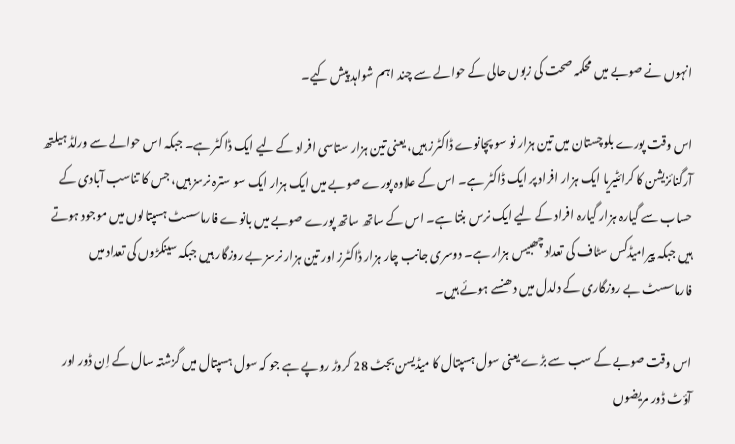انہوں نے صوبے میں محکمہ صحت کی زبوں حالی کے حوالے سے چند اہم شواہد پیش کیے۔

اس وقت پورے بلوچستان میں تین ہزار نو سو پچانوے ڈاکٹرز ہیں، یعنی تین ہزار ستاسی افراد کے لیے ایک ڈاکٹر ہے۔ جبکہ اس حوالے سے ورلڈ ہیلتھ آرگنائزیشن کا کرائٹیریا ایک ہزار افراد پر ایک ڈاکٹر ہے۔ اس کے علاوہ پورے صوبے میں ایک ہزار ایک سو سترہ نرسز ہیں، جس کا تناسب آبادی کے حساب سے گیارہ ہزار گیارہ افراد کے لیے ایک نرس بنتا ہے۔ اس کے ساتھ ساتھ پورے صوبے میں بانوے فارماسسٹ ہسپتالوں میں موجود ہوتے ہیں جبکہ پیرامیڈکس سٹاف کی تعداد چھبیس ہزار ہے۔ دوسری جانب چار ہزار ڈاکٹرز اور تین ہزار نرسز بے روزگار ہیں جبکہ سینکڑوں کی تعداد میں فارماسسٹ بے روزگاری کے دلدل میں دھنسے ہوئے ہیں۔

اس وقت صوبے کے سب سے بڑے یعنی سول ہسپتال کا میڈیسن بجٹ 28 کروڑ روپے ہے جو کہ سول ہسپتال میں گزشتہ سال کے اِن ڈور اور آؤٹ ڈور مریضوں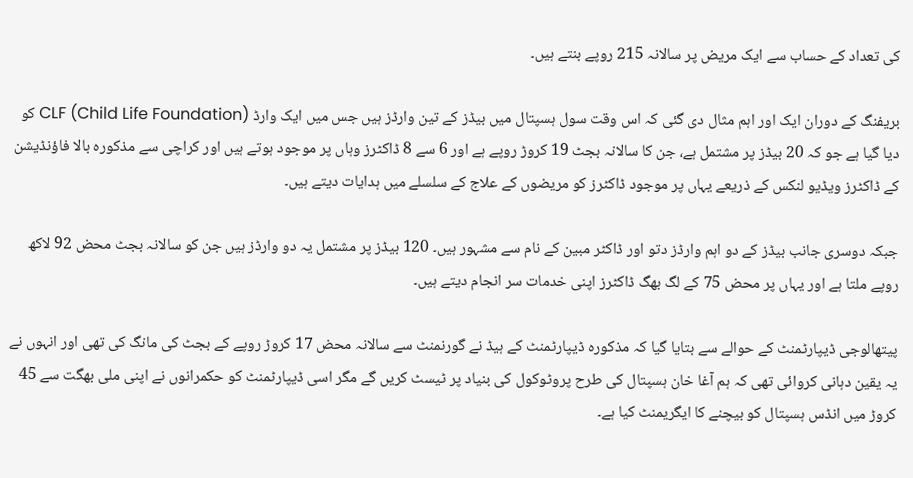کی تعداد کے حساب سے ایک مریض پر سالانہ 215 روپے بنتے ہیں۔

بریفنگ کے دوران ایک اور اہم مثال دی گئی کہ اس وقت سول ہسپتال میں بیڈز کے تین وارڈز ہیں جس میں ایک وارڈ CLF (Child Life Foundation) کو دیا گیا ہے جو کہ 20 بیڈز پر مشتمل ہے، جن کا سالانہ بجٹ 19 کروڑ روپے ہے اور 6 سے 8 ڈاکٹرز وہاں پر موجود ہوتے ہیں اور کراچی سے مذکورہ بالا فاؤنڈیشن کے ڈاکٹرز ویڈیو لنکس کے ذریعے یہاں پر موجود ڈاکٹرز کو مریضوں کے علاج کے سلسلے میں ہدایات دیتے ہیں۔

جبکہ دوسری جانب بیڈز کے دو اہم وارڈز دتو اور ڈاکٹر مبین کے نام سے مشہور ہیں۔ 120 بیڈز پر مشتمل یہ دو وارڈز ہیں جن کو سالانہ بجٹ محض 92 لاکھ روپے ملتا ہے اور یہاں پر محض 75 کے لگ بھگ ڈاکٹرز اپنی خدمات سر انجام دیتے ہیں۔

پیتھالوجی ڈیپارٹمنٹ کے حوالے سے بتایا گیا کہ مذکورہ ڈیپارٹمنٹ کے ہیڈ نے گورنمنٹ سے سالانہ محض 17 کروڑ روپے کے بجٹ کی مانگ کی تھی اور انہوں نے یہ یقین دہانی کروائی تھی کہ ہم آغا خان ہسپتال کی طرح پروٹوکول کی بنیاد پر ٹیسٹ کریں گے مگر اسی ڈیپارٹمنٹ کو حکمرانوں نے اپنی ملی بھگت سے 45 کروڑ میں انڈس ہسپتال کو بیچنے کا ایگریمنٹ کیا ہے۔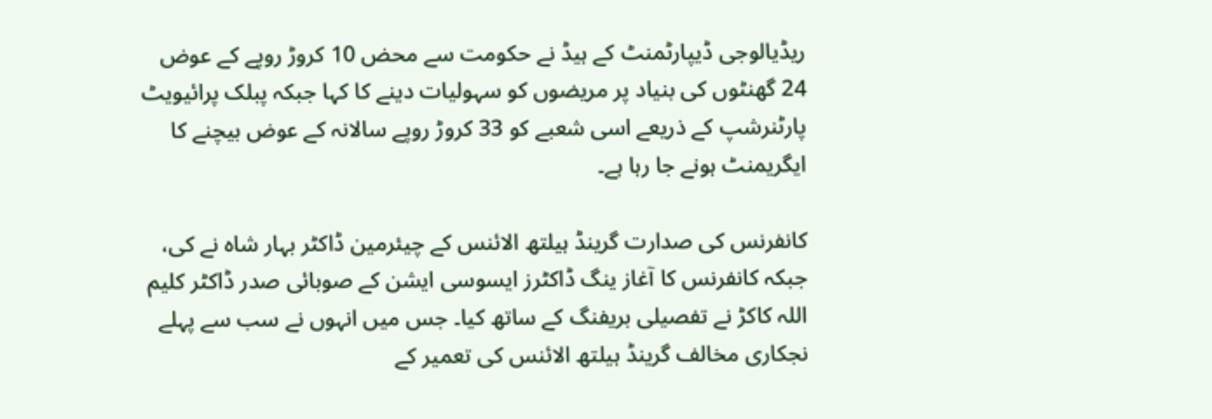ریڈیالوجی ڈیپارٹمنٹ کے ہیڈ نے حکومت سے محض 10 کروڑ روپے کے عوض 24 گھنٹوں کی بنیاد پر مریضوں کو سہولیات دینے کا کہا جبکہ پبلک پرائیویٹ پارٹنرشپ کے ذریعے اسی شعبے کو 33 کروڑ روپے سالانہ کے عوض بیچنے کا ایگریمنٹ ہونے جا رہا ہے۔

کانفرنس کی صدارت گرینڈ ہیلتھ الائنس کے چیئرمین ڈاکٹر بہار شاہ نے کی، جبکہ کانفرنس کا آغاز ینگ ڈاکٹرز ایسوسی ایشن کے صوبائی صدر ڈاکٹر کلیم اللہ کاکڑ نے تفصیلی بریفنگ کے ساتھ کیا۔ جس میں انہوں نے سب سے پہلے نجکاری مخالف گرینڈ ہیلتھ الائنس کی تعمیر کے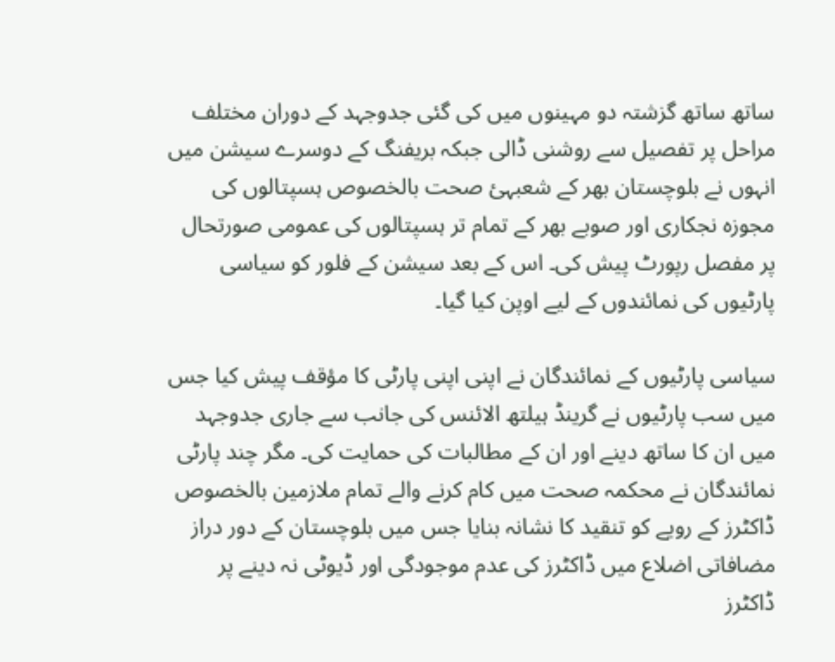ساتھ ساتھ گزشتہ دو مہینوں میں کی گئی جدوجہد کے دوران مختلف مراحل پر تفصیل سے روشنی ڈالی جبکہ بریفنگ کے دوسرے سیشن میں انہوں نے بلوچستان بھر کے شعبہئ صحت بالخصوص ہسپتالوں کی مجوزہ نجکاری اور صوبے بھر کے تمام تر ہسپتالوں کی عمومی صورتحال پر مفصل رپورٹ پیش کی۔ اس کے بعد سیشن کے فلور کو سیاسی پارٹیوں کی نمائندوں کے لیے اوپن کیا گیا۔

سیاسی پارٹیوں کے نمائندگان نے اپنی اپنی پارٹی کا مؤقف پیش کیا جس میں سب پارٹیوں نے گرینڈ ہیلتھ الائنس کی جانب سے جاری جدوجہد میں ان کا ساتھ دینے اور ان کے مطالبات کی حمایت کی۔ مگر چند پارٹی نمائندگان نے محکمہ صحت میں کام کرنے والے تمام ملازمین بالخصوص ڈاکٹرز کے رویے کو تنقید کا نشانہ بنایا جس میں بلوچستان کے دور دراز مضافاتی اضلاع میں ڈاکٹرز کی عدم موجودگی اور ڈیوٹی نہ دینے پر ڈاکٹرز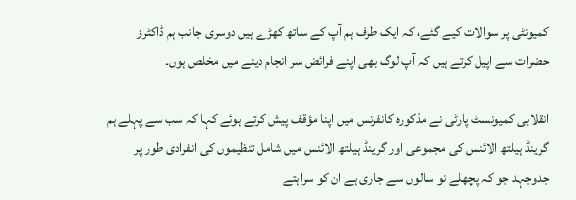کمیونٹی پر سوالات کیے گئے، کہ ایک طرف ہم آپ کے ساتھ کھڑے ہیں دوسری جانب ہم ڈاکٹرز حضرات سے اپیل کرتے ہیں کہ آپ لوگ بھی اپنے فرائض سر انجام دینے میں مخلص ہوں۔

انقلابی کمیونسٹ پارٹی نے مذکورہ کانفرنس میں اپنا مؤقف پیش کرتے ہوئے کہا کہ سب سے پہلے ہم گرینڈ ہیلتھ الائنس کی مجموعی اور گرینڈ ہیلتھ الائنس میں شامل تنظیموں کی انفرادی طور پر جدوجہد جو کہ پچھلے نو سالوں سے جاری ہے ان کو سراہتے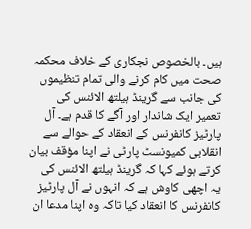ہیں۔ بالخصوص نجکاری کے خلاف محکمہ صحت میں کام کرنے والی تمام تنظیموں کی جانب سے گرینڈ ہیلتھ الائنس کی تعمیر ایک شاندار اور آگے کا قدم ہے۔ آل پارٹیز کانفرنس کے انعقاد کے حوالے سے انقلابی کمیونسٹ پارٹی نے اپنا مؤقف بیان کرتے ہوئے کہا کہ گرینڈ ہیلتھ الائنس کی یہ اچھی کاوش ہے کہ انہوں نے آل پارٹیز کانفرنس کا انعقاد کیا تاکہ وہ اپنا مدعا ان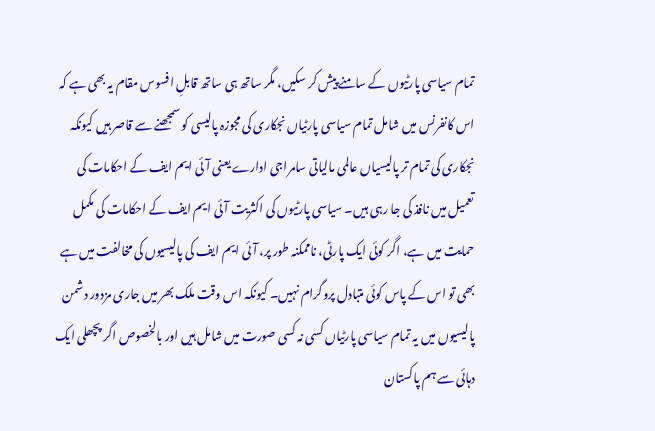تمام سیاسی پارٹیوں کے سامنے پیش کر سکیں، مگر ساتھ ہی ساتھ قابلِ افسوس مقام یہ بھی ہے کہ اس کانفرنس میں شامل تمام سیاسی پارٹیاں نجکاری کی مجوزہ پالیسی کو سمجھنے سے قاصر ہیں کیونکہ نجکاری کی تمام تر پالیسیاں عالمی مالیاتی سامراجی ادارے یعنی آئی ایم ایف کے احکامات کی تعمیل میں نافذ کی جا رہی ہیں۔ سیاسی پارٹیوں کی اکثریت آئی ایم ایف کے احکامات کی مکمل حمایت میں ہے، اگر کوئی ایک پارٹی، ناممکنہ طور پر، آئی ایم ایف کی پالیسیوں کی مخالفت میں ہے بھی تو اس کے پاس کوئی متبادل پروگرام نہیں۔ کیونکہ اس وقت ملک بھر میں جاری مزدور دشمن پالیسیوں میں یہ تمام سیاسی پارٹیاں کسی نہ کسی صورت میں شامل ہیں اور بالخصوص اگر پچھلی ایک دہائی سے ہم پاکستان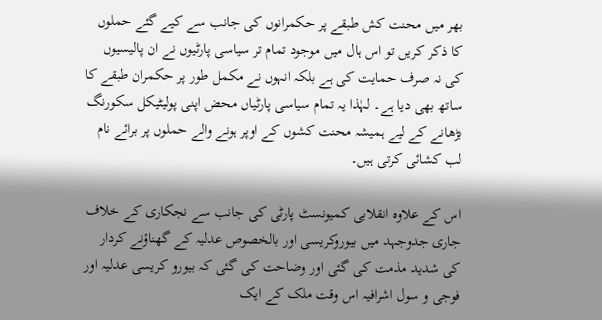بھر میں محنت کش طبقے پر حکمرانوں کی جانب سے کیے گئے حملوں کا ذکر کریں تو اس ہال میں موجود تمام تر سیاسی پارٹیوں نے ان پالیسیوں کی نہ صرف حمایت کی ہے بلکہ انہوں نے مکمل طور پر حکمران طبقے کا ساتھ بھی دیا ہے۔ لہٰذا یہ تمام سیاسی پارٹیاں محض اپنی پولیٹیکل سکورنگ بڑھانے کے لیے ہمیشہ محنت کشوں کے اوپر ہونے والے حملوں پر برائے نام لب کشائی کرتی ہیں۔

اس کے علاوہ انقلابی کمیونسٹ پارٹی کی جانب سے نجکاری کے خلاف جاری جدوجہد میں بیوروکریسی اور بالخصوص عدلیہ کے گھناؤنے کردار کی شدید مذمت کی گئی اور وضاحت کی گئی کہ بیورو کریسی عدلیہ اور فوجی و سول اشرافیہ اس وقت ملک کے ایک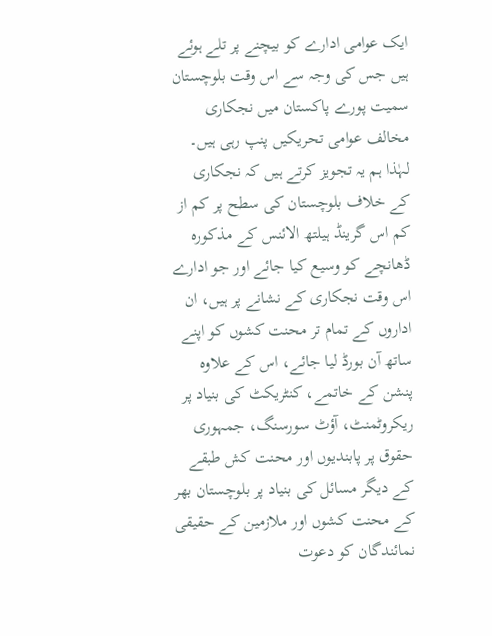ایک عوامی ادارے کو بیچنے پر تلے ہوئے ہیں جس کی وجہ سے اس وقت بلوچستان سمیت پورے پاکستان میں نجکاری مخالف عوامی تحریکیں پنپ رہی ہیں۔ لہٰذا ہم یہ تجویز کرتے ہیں کہ نجکاری کے خلاف بلوچستان کی سطح پر کم از کم اس گرینڈ ہیلتھ الائنس کے مذکورہ ڈھانچے کو وسیع کیا جائے اور جو ادارے اس وقت نجکاری کے نشانے پر ہیں، ان اداروں کے تمام تر محنت کشوں کو اپنے ساتھ آن بورڈ لیا جائے، اس کے علاوہ پنشن کے خاتمے، کنٹریکٹ کی بنیاد پر ریکروٹمنٹ، آؤٹ سورسنگ، جمہوری حقوق پر پابندیوں اور محنت کش طبقے کے دیگر مسائل کی بنیاد پر بلوچستان بھر کے محنت کشوں اور ملازمین کے حقیقی نمائندگان کو دعوت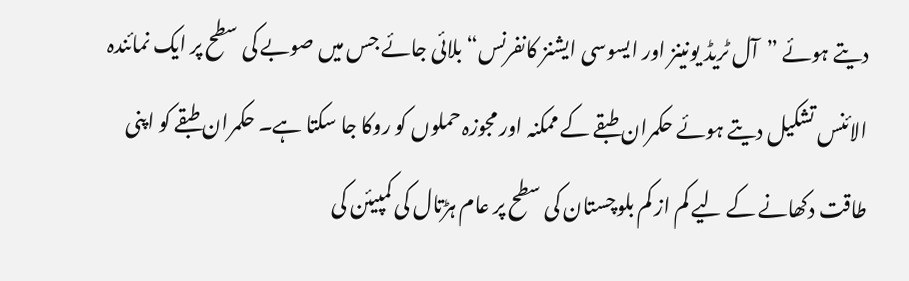دیتے ہوئے ”آل ٹریڈ یونینز اور ایسوسی ایشنز کانفرنس“ بلائی جائے جس میں صوبے کی سطح پر ایک نمائندہ الائنس تشکیل دیتے ہوئے حکمران طبقے کے ممکنہ اور مجوزہ حملوں کو روکا جا سکتا ہے۔ حکمران طبقے کو اپنی طاقت دکھانے کے لیے کم از کم بلوچستان کی سطح پر عام ہڑتال کی کمپیئن کی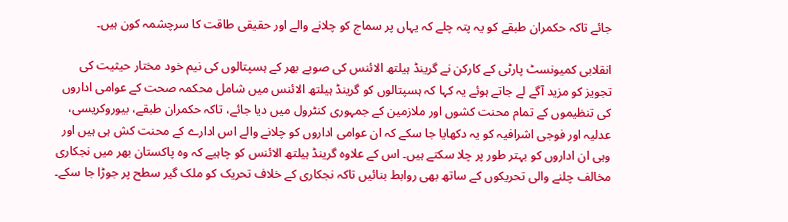جائے تاکہ حکمران طبقے کو یہ پتہ چلے کہ یہاں پر سماج کو چلانے والے اور حقیقی طاقت کا سرچشمہ کون ہیں۔

انقلابی کمیونسٹ پارٹی کے کارکن نے گرینڈ ہیلتھ الائنس کی صوبے بھر کے ہسپتالوں کی نیم خود مختار حیثیت کی تجویز کو مزید آگے لے جاتے ہوئے یہ کہا کہ ہسپتالوں کو گرینڈ ہیلتھ الائنس میں شامل محکمہ صحت کے عوامی اداروں کی تنظیموں کے تمام محنت کشوں اور ملازمین کے جمہوری کنٹرول میں دیا جائے، تاکہ حکمران طبقے، بیوروکریسی، عدلیہ اور فوجی اشرافیہ کو یہ دکھایا جا سکے کہ ان عوامی اداروں کو چلانے والے اس ادارے کے محنت کش ہی ہیں اور وہی ان اداروں کو بہتر طور پر چلا سکتے ہیں۔ اس کے علاوہ گرینڈ ہیلتھ الائنس کو چاہیے کہ وہ پاکستان بھر میں نجکاری مخالف چلنے والی تحریکوں کے ساتھ بھی روابط بنائیں تاکہ نجکاری کے خلاف تحریک کو ملک گیر سطح پر جوڑا جا سکے۔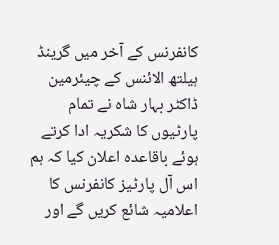کانفرنس کے آخر میں گرینڈ ہیلتھ الائنس کے چیئرمین ڈاکٹر بہار شاہ نے تمام پارٹیوں کا شکریہ ادا کرتے ہوئے باقاعدہ اعلان کیا کہ ہم اس آل پارٹیز کانفرنس کا اعلامیہ شائع کریں گے اور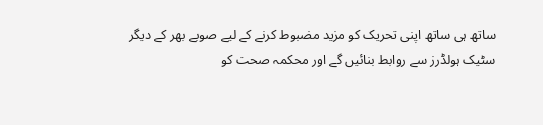ساتھ ہی ساتھ اپنی تحریک کو مزید مضبوط کرنے کے لیے صوبے بھر کے دیگر سٹیک ہولڈرز سے روابط بنائیں گے اور محکمہ صحت کو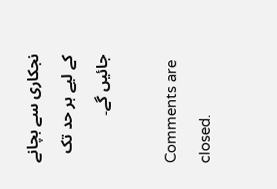نجکاری سے بچانے کے لیے ہر حد تک جائیں گے۔

Comments are closed.